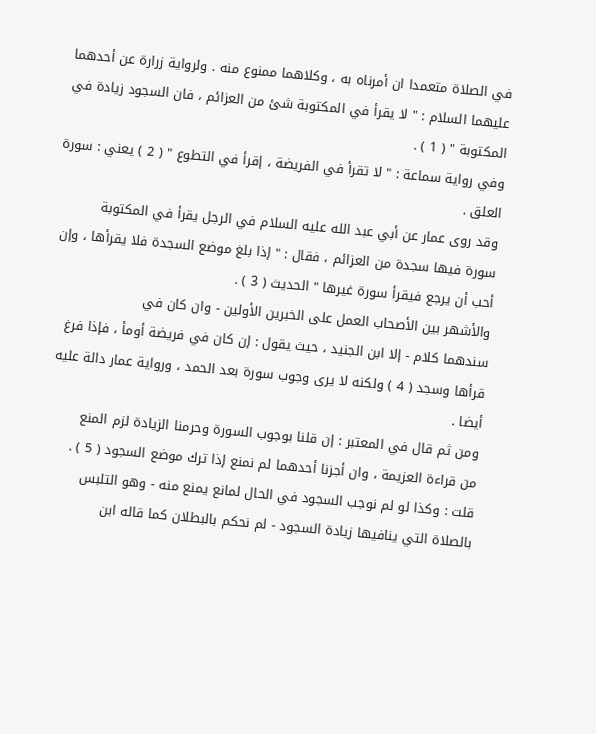في الصلاة متعمدا ان أمرناه به ، وكلاهما ممنوع منه . ولرواية زرارة عن أحدهما
عليهما السلام : " لا يقرأ في المكتوبة شئ من العزائم ، فان السجود زيادة في
المكتوبة " ( 1 ) .
وفي رواية سماعة : " لا تقرأ في الفريضة ، إقرأ في التطوع " ( 2 ) يعني : سورة
العلق .
وقد روى عمار عن أبي عبد الله عليه السلام في الرجل يقرأ في المكتوبة
سورة فيها سجدة من العزائم ، فقال : " إذا بلغ موضع السجدة فلا يقرأها ، وإن
أحب أن يرجع فيقرأ سورة غيرها " الحديث ( 3 ) .
والأشهر بين الأصحاب العمل على الخبرين الأولين - وان كان في
سندهما كلام - إلا ابن الجنيد ، حيث يقول : إن كان في فريضة أومأ ، فإذا فرغ
قرأها وسجد ( 4 ) ولكنه لا يرى وجوب سورة بعد الحمد ، ورواية عمار دالة عليه
أيضا .
ومن ثم قال في المعتبر : إن قلنا بوجوب السورة وحرمنا الزيادة لزم المنع
من قراءة العزيمة ، وان أجزنا أحدهما لم نمنع إذا ترك موضع السجود ( 5 ) .
قلت : وكذا لو لم نوجب السجود في الحال لمانع يمنع منه - وهو التلبس
بالصلاة التي ينافيها زيادة السجود - لم نحكم بالبطلان كما قاله ابن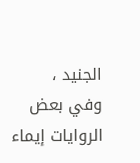الجنيد ،
وفي بعض الروايات إيماء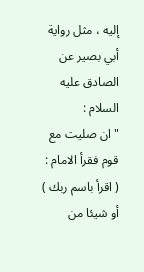إليه ، مثل رواية أبي بصير عن الصادق عليه السلام :
" ان صليت مع قوم فقرأ الامام : ( اقرأ باسم ربك ) أو شيئا من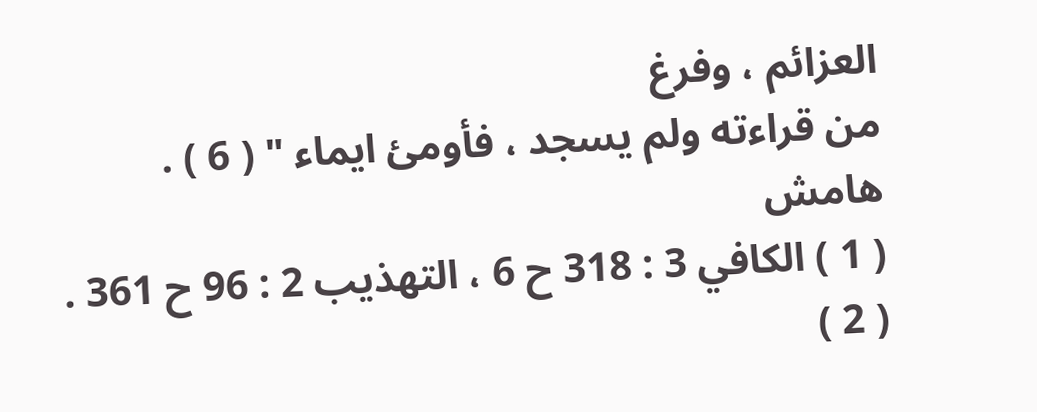العزائم ، وفرغ
من قراءته ولم يسجد ، فأومئ ايماء " ( 6 ) .
هامش
( 1 ) الكافي 3 : 318 ح 6 ، التهذيب 2 : 96 ح 361 .
( 2 )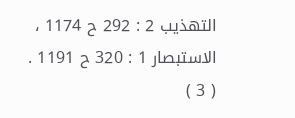التهذيب 2 : 292 ح 1174 ، الاستبصار 1 : 320 ح 1191 .
( 3 )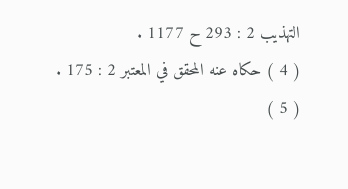التهذيب 2 : 293 ح 1177 .
( 4 ) حكاه عنه المحقق في المعتبر 2 : 175 .
( 5 )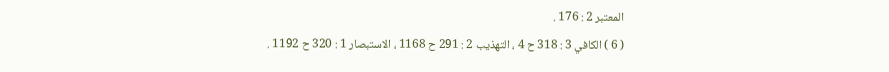المعتبر 2 : 176 .
( 6 ) الكافي 3 : 318 ح 4 ، التهذيب 2 : 291 ح 1168 ، الاستبصار 1 : 320 ح 1192 .